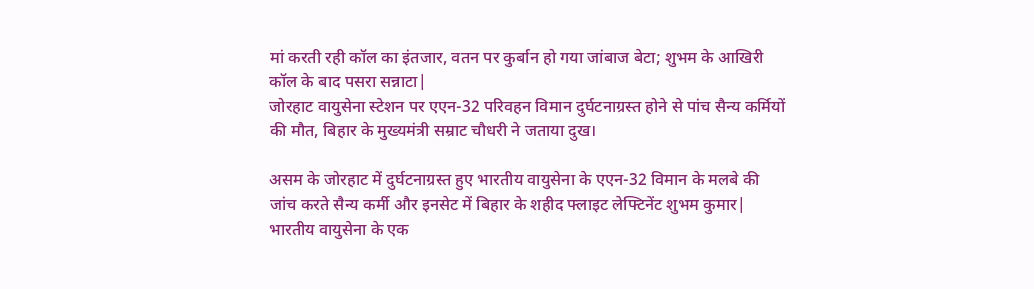मां करती रही कॉल का इंतजार, वतन पर कुर्बान हो गया जांबाज बेटा; शुभम के आखिरी कॉल के बाद पसरा सन्नाटा|
जोरहाट वायुसेना स्टेशन पर एएन-32 परिवहन विमान दुर्घटनाग्रस्त होने से पांच सैन्य कर्मियों की मौत, बिहार के मुख्यमंत्री सम्राट चौधरी ने जताया दुख।

असम के जोरहाट में दुर्घटनाग्रस्त हुए भारतीय वायुसेना के एएन-32 विमान के मलबे की जांच करते सैन्य कर्मी और इनसेट में बिहार के शहीद फ्लाइट लेफ्टिनेंट शुभम कुमार|
भारतीय वायुसेना के एक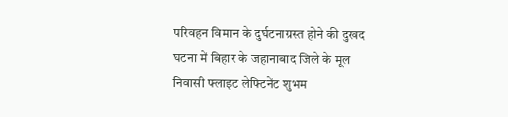परिवहन विमान के दुर्घटनाग्रस्त होने की दुखद घटना में बिहार के जहानाबाद जिले के मूल निवासी फ्लाइट लेफ्टिनेंट शुभम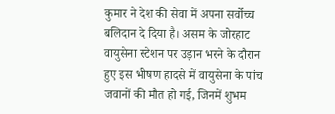कुमार ने देश की सेवा में अपना सर्वोच्च बलिदान दे दिया है। असम के जोरहाट वायुसेना स्टेशन पर उड़ान भरने के दौरान हुए इस भीषण हादसे में वायुसेना के पांच जवानों की मौत हो गई, जिनमें शुभम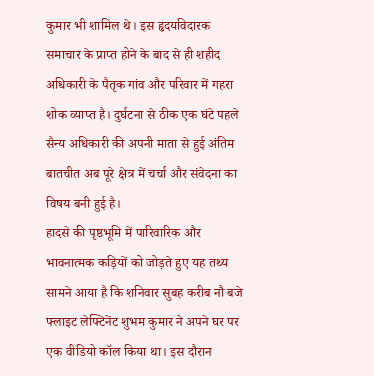कुमार भी शामिल थे। इस हृदयविदारक समाचार के प्राप्त होने के बाद से ही शहीद अधिकारी के पैतृक गांव और परिवार में गहरा शोक व्याप्त है। दुर्घटना से ठीक एक घंटे पहले सैन्य अधिकारी की अपनी माता से हुई अंतिम बातचीत अब पूरे क्षेत्र में चर्चा और संवेदना का विषय बनी हुई है।
हादसे की पृष्ठभूमि में पारिवारिक और भावनात्मक कड़ियों को जोड़ते हुए यह तथ्य सामने आया है कि शनिवार सुबह करीब नौ बजे फ्लाइट लेफ्टिनेंट शुभम कुमार ने अपने घर पर एक वीडियो कॉल किया था। इस दौरान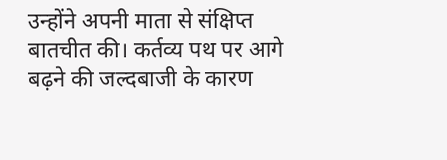उन्होंने अपनी माता से संक्षिप्त बातचीत की। कर्तव्य पथ पर आगे बढ़ने की जल्दबाजी के कारण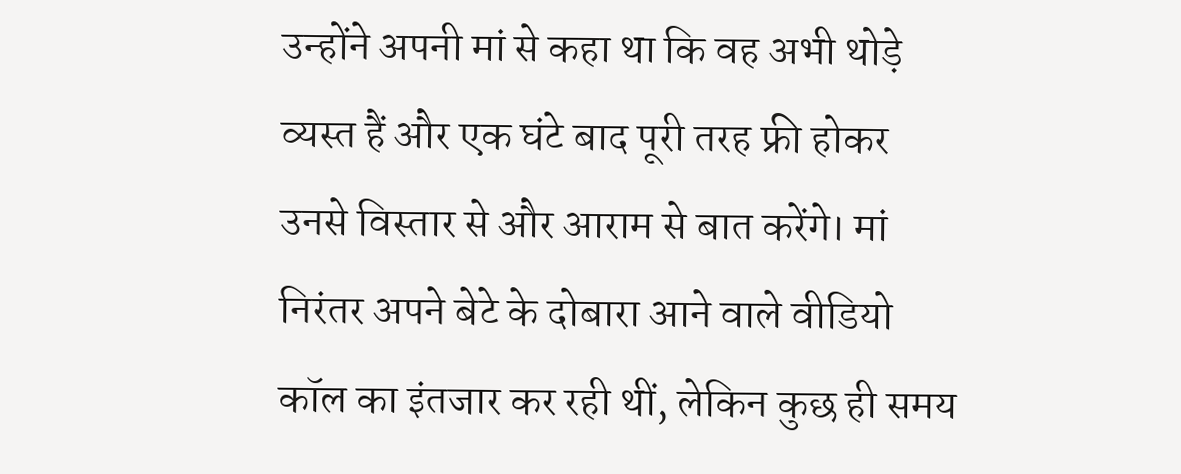उन्होंने अपनी मां से कहा था कि वह अभी थोड़े व्यस्त हैं और एक घंटे बाद पूरी तरह फ्री होकर उनसे विस्तार से और आराम से बात करेंगे। मां निरंतर अपने बेटे के दोबारा आने वाले वीडियो कॉल का इंतजार कर रही थीं, लेकिन कुछ ही समय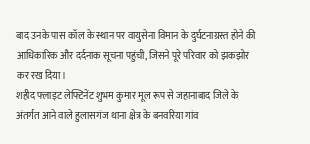बाद उनके पास कॉल के स्थान पर वायुसेना विमान के दुर्घटनाग्रस्त होने की आधिकारिक और दर्दनाक सूचना पहुंची, जिसने पूरे परिवार को झकझोर कर रख दिया।
शहीद फ्लाइट लेफ्टिनेंट शुभम कुमार मूल रूप से जहानाबाद जिले के अंतर्गत आने वाले हुलासगंज थाना क्षेत्र के बनवरिया गांव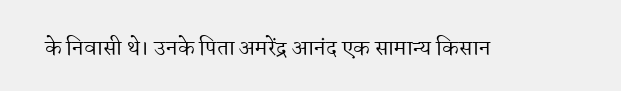के निवासी थे। उनके पिता अमरेंद्र आनंद एक सामान्य किसान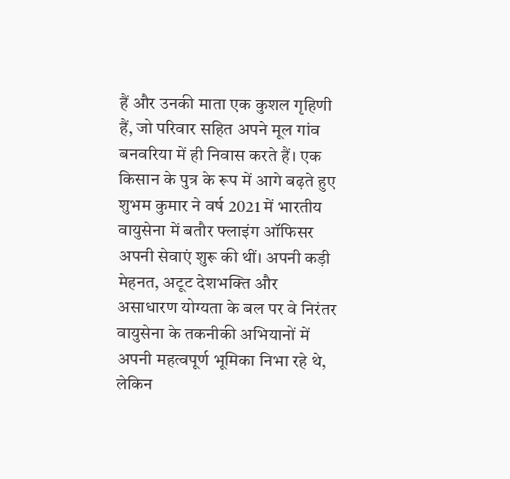हैं और उनकी माता एक कुशल गृहिणी हैं, जो परिवार सहित अपने मूल गांव बनवरिया में ही निवास करते हैं। एक किसान के पुत्र के रूप में आगे बढ़ते हुए शुभम कुमार ने वर्ष 2021 में भारतीय वायुसेना में बतौर फ्लाइंग ऑफिसर अपनी सेवाएं शुरू की थीं। अपनी कड़ी मेहनत, अटूट देशभक्ति और असाधारण योग्यता के बल पर वे निरंतर वायुसेना के तकनीकी अभियानों में अपनी महत्वपूर्ण भूमिका निभा रहे थे, लेकिन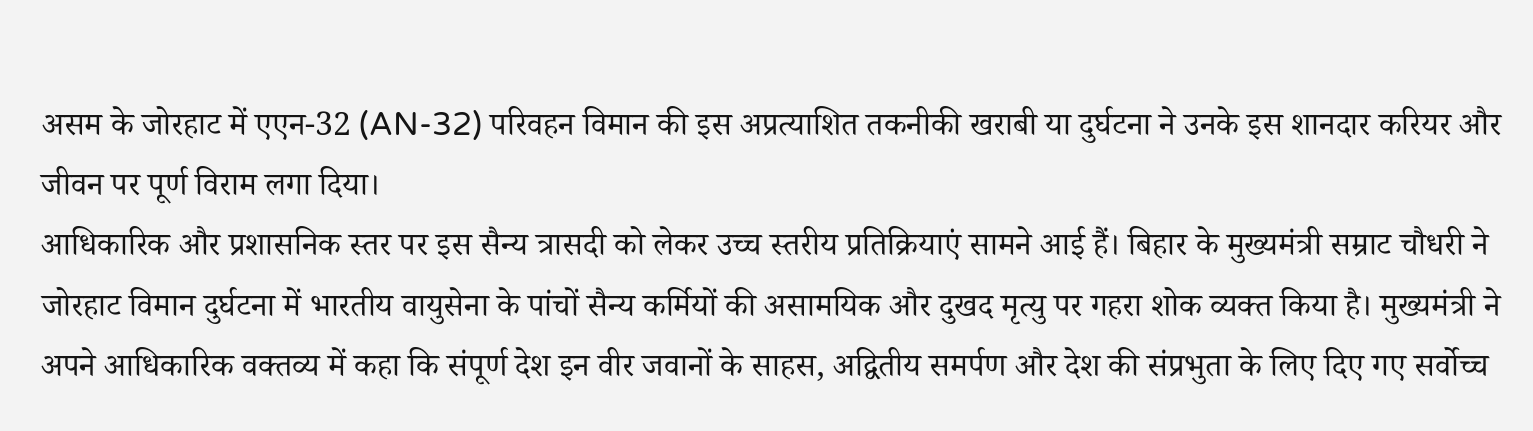असम के जोरहाट में एएन-32 (AN-32) परिवहन विमान की इस अप्रत्याशित तकनीकी खराबी या दुर्घटना ने उनके इस शानदार करियर और जीवन पर पूर्ण विराम लगा दिया।
आधिकारिक और प्रशासनिक स्तर पर इस सैन्य त्रासदी को लेकर उच्च स्तरीय प्रतिक्रियाएं सामने आई हैं। बिहार के मुख्यमंत्री सम्राट चौधरी ने जोरहाट विमान दुर्घटना में भारतीय वायुसेना के पांचों सैन्य कर्मियों की असामयिक और दुखद मृत्यु पर गहरा शोक व्यक्त किया है। मुख्यमंत्री ने अपने आधिकारिक वक्तव्य में कहा कि संपूर्ण देश इन वीर जवानों के साहस, अद्वितीय समर्पण और देश की संप्रभुता के लिए दिए गए सर्वोच्च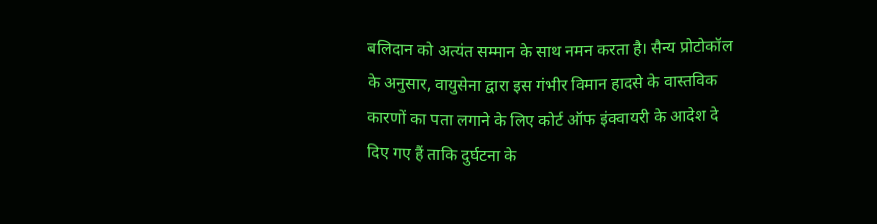बलिदान को अत्यंत सम्मान के साथ नमन करता है। सैन्य प्रोटोकॉल के अनुसार, वायुसेना द्वारा इस गंभीर विमान हादसे के वास्तविक कारणों का पता लगाने के लिए कोर्ट ऑफ इंक्वायरी के आदेश दे दिए गए हैं ताकि दुर्घटना के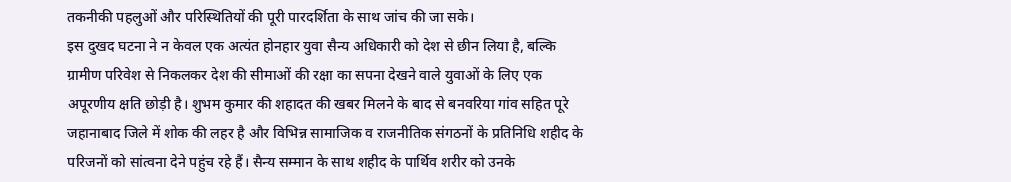तकनीकी पहलुओं और परिस्थितियों की पूरी पारदर्शिता के साथ जांच की जा सके।
इस दुखद घटना ने न केवल एक अत्यंत होनहार युवा सैन्य अधिकारी को देश से छीन लिया है, बल्कि ग्रामीण परिवेश से निकलकर देश की सीमाओं की रक्षा का सपना देखने वाले युवाओं के लिए एक अपूरणीय क्षति छोड़ी है। शुभम कुमार की शहादत की खबर मिलने के बाद से बनवरिया गांव सहित पूरे जहानाबाद जिले में शोक की लहर है और विभिन्न सामाजिक व राजनीतिक संगठनों के प्रतिनिधि शहीद के परिजनों को सांत्वना देने पहुंच रहे हैं। सैन्य सम्मान के साथ शहीद के पार्थिव शरीर को उनके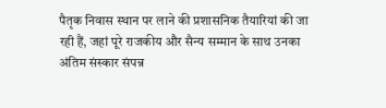पैतृक निवास स्थान पर लाने की प्रशासनिक तैयारियां की जा रही हैं, जहां पूरे राजकीय और सैन्य सम्मान के साथ उनका अंतिम संस्कार संपन्न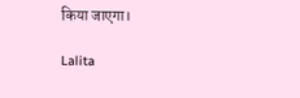किया जाएगा।

Lalita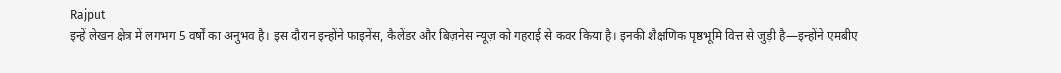Rajput
इन्हें लेखन क्षेत्र में लगभग 5 वर्षों का अनुभव है। इस दौरान इन्होंने फाइनेंस, कैलेंडर और बिज़नेस न्यूज़ को गहराई से कवर किया है। इनकी शैक्षणिक पृष्ठभूमि वित्त से जुड़ी है—इन्होंने एमबीए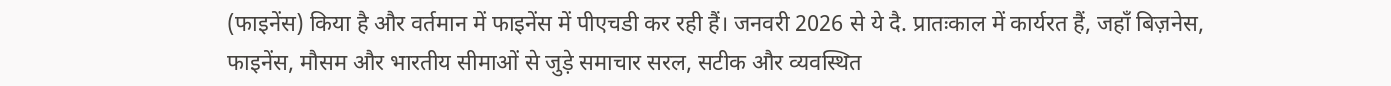(फाइनेंस) किया है और वर्तमान में फाइनेंस में पीएचडी कर रही हैं। जनवरी 2026 से ये दै. प्रातःकाल में कार्यरत हैं, जहाँ बिज़नेस, फाइनेंस, मौसम और भारतीय सीमाओं से जुड़े समाचार सरल, सटीक और व्यवस्थित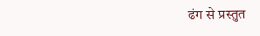ढंग से प्रस्तुत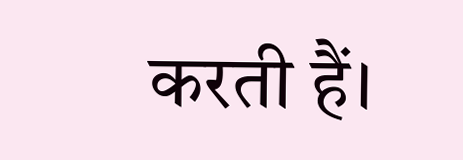करती हैं।